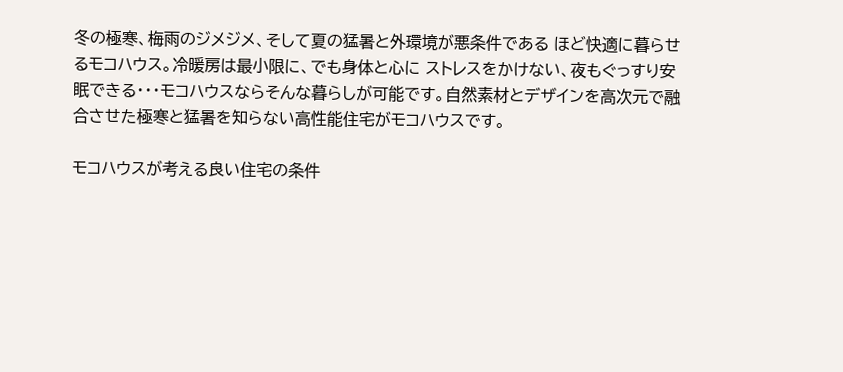冬の極寒、梅雨のジメジメ、そして夏の猛暑と外環境が悪条件である ほど快適に暮らせるモコハウス。冷暖房は最小限に、でも身体と心に ストレスをかけない、夜もぐっすり安眠できる・・・モコハウスならそんな暮らしが可能です。自然素材とデザインを高次元で融合させた極寒と猛暑を知らない高性能住宅がモコハウスです。

モコハウスが考える良い住宅の条件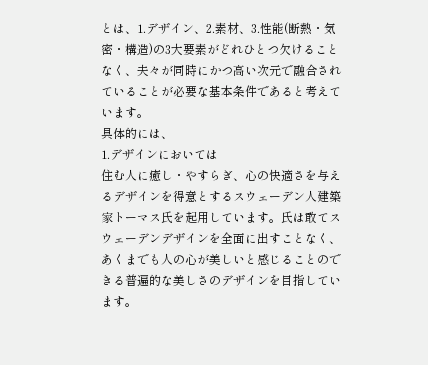とは、1.デザイン、2.素材、3.性能(断熱・気密・構造)の3大要素がどれひとつ欠けることなく、夫々が同時にかつ高い次元で融合されていることが必要な基本条件であると考えています。
具体的には、
1.デザインにおいては
住む人に癒し・やすらぎ、心の快適さを与えるデザインを得意とするスウェーデン人建築家トーマス氏を起用しています。氏は敢てスウェーデンデザインを全面に出すことなく、あくまでも人の心が美しいと感じることのできる普遍的な美しさのデザインを目指しています。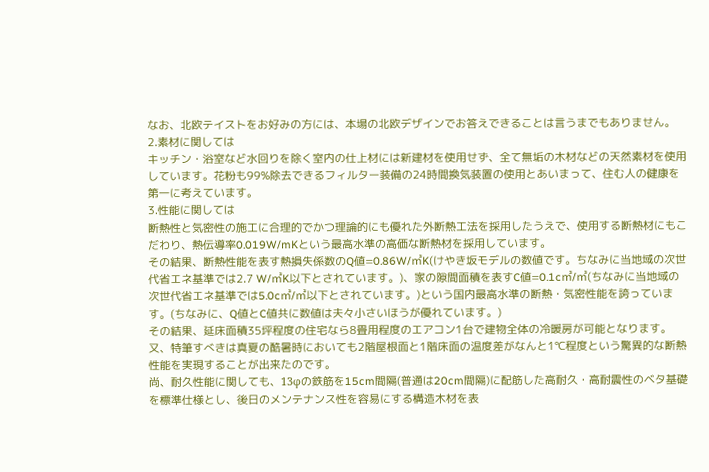なお、北欧テイストをお好みの方には、本場の北欧デザインでお答えできることは言うまでもありません。
2.素材に関しては
キッチン・浴室など水回りを除く室内の仕上材には新建材を使用せず、全て無垢の木材などの天然素材を使用しています。花粉も99%除去できるフィルター装備の24時間換気装置の使用とあいまって、住む人の健康を第一に考えています。
3.性能に関しては
断熱性と気密性の施工に合理的でかつ理論的にも優れた外断熱工法を採用したうえで、使用する断熱材にもこだわり、熱伝導率0.019W/mKという最高水準の高価な断熱材を採用しています。
その結果、断熱性能を表す熱損失係数のQ値=0.86W/㎡K(けやき坂モデルの数値です。ちなみに当地域の次世代省エネ基準では2.7 W/㎡K以下とされています。)、家の隙間面積を表すC値=0.1c㎡/㎡(ちなみに当地域の次世代省エネ基準では5.0c㎡/㎡以下とされています。)という国内最高水準の断熱・気密性能を誇っています。(ちなみに、Q値とC値共に数値は夫々小さいほうが優れています。)
その結果、延床面積35坪程度の住宅なら8畳用程度のエアコン1台で建物全体の冷暖房が可能となります。又、特筆すべきは真夏の酷暑時においても2階屋根面と1階床面の温度差がなんと1℃程度という驚異的な断熱性能を実現することが出来たのです。
尚、耐久性能に関しても、13φの鉄筋を15cm間隔(普通は20cm間隔)に配筋した高耐久・高耐震性のベタ基礎を標準仕様とし、後日のメンテナンス性を容易にする構造木材を表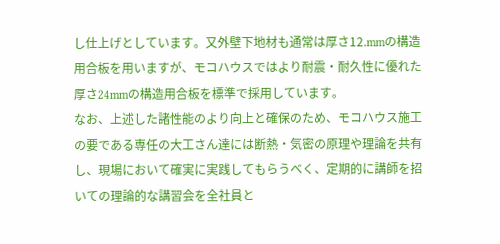し仕上げとしています。又外壁下地材も通常は厚さ12.mmの構造用合板を用いますが、モコハウスではより耐震・耐久性に優れた厚さ24mmの構造用合板を標準で採用しています。
なお、上述した諸性能のより向上と確保のため、モコハウス施工の要である専任の大工さん達には断熱・気密の原理や理論を共有し、現場において確実に実践してもらうべく、定期的に講師を招いての理論的な講習会を全社員と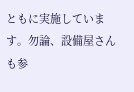ともに実施しています。勿論、設備屋さんも参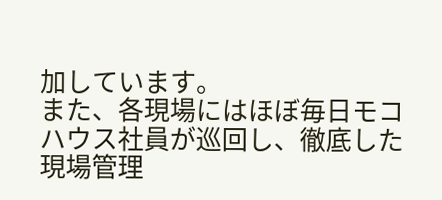加しています。
また、各現場にはほぼ毎日モコハウス社員が巡回し、徹底した現場管理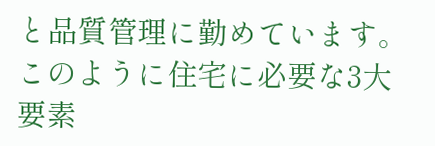と品質管理に勤めています。
このように住宅に必要な3大要素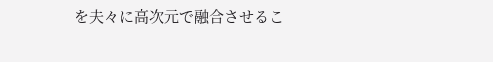を夫々に高次元で融合させるこ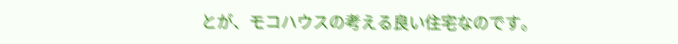とが、モコハウスの考える良い住宅なのです。